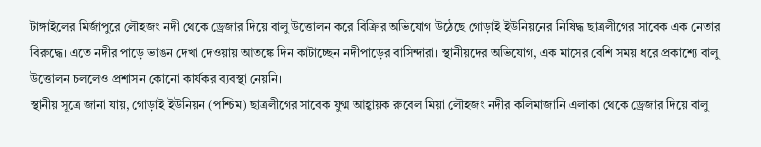টাঙ্গাইলের মির্জাপুরে লৌহজং নদী থেকে ড্রেজার দিয়ে বালু উত্তোলন করে বিক্রির অভিযোগ উঠেছে গোড়াই ইউনিয়নের নিষিদ্ধ ছাত্রলীগের সাবেক এক নেতার বিরুদ্ধে। এতে নদীর পাড়ে ভাঙন দেখা দেওয়ায় আতঙ্কে দিন কাটাচ্ছেন নদীপাড়ের বাসিন্দারা। স্থানীয়দের অভিযোগ, এক মাসের বেশি সময় ধরে প্রকাশ্যে বালু উত্তোলন চললেও প্রশাসন কোনো কার্যকর ব্যবস্থা নেয়নি।
স্থানীয় সূত্রে জানা যায়, গোড়াই ইউনিয়ন (পশ্চিম) ছাত্রলীগের সাবেক যুগ্ম আহ্বায়ক রুবেল মিয়া লৌহজং নদীর কলিমাজানি এলাকা থেকে ড্রেজার দিয়ে বালু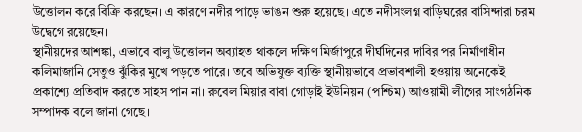উত্তোলন করে বিক্রি করছেন। এ কারণে নদীর পাড়ে ভাঙন শুরু হয়েছে। এতে নদীসংলগ্ন বাড়িঘরের বাসিন্দারা চরম উদ্বেগে রয়েছেন।
স্থানীয়দের আশঙ্কা, এভাবে বালু উত্তোলন অব্যাহত থাকলে দক্ষিণ মির্জাপুরে দীর্ঘদিনের দাবির পর নির্মাণাধীন কলিমাজানি সেতুও ঝুঁকির মুখে পড়তে পারে। তবে অভিযুক্ত ব্যক্তি স্থানীয়ভাবে প্রভাবশালী হওয়ায় অনেকেই প্রকাশ্যে প্রতিবাদ করতে সাহস পান না। রুবেল মিয়ার বাবা গোড়াই ইউনিয়ন (পশ্চিম) আওয়ামী লীগের সাংগঠনিক সম্পাদক বলে জানা গেছে।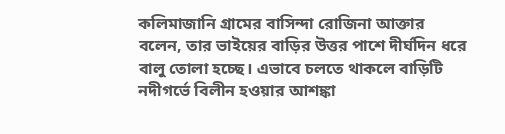কলিমাজানি গ্রামের বাসিন্দা রোজিনা আক্তার বলেন, তার ভাইয়ের বাড়ির উত্তর পাশে দীর্ঘদিন ধরে বালু তোলা হচ্ছে। এভাবে চলতে থাকলে বাড়িটি নদীগর্ভে বিলীন হওয়ার আশঙ্কা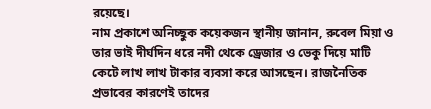রয়েছে।
নাম প্রকাশে অনিচ্ছুক কয়েকজন স্থানীয় জানান, রুবেল মিয়া ও তার ভাই দীর্ঘদিন ধরে নদী থেকে ড্রেজার ও ভেকু দিয়ে মাটি কেটে লাখ লাখ টাকার ব্যবসা করে আসছেন। রাজনৈতিক প্রভাবের কারণেই তাদের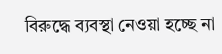বিরুদ্ধে ব্যবস্থা নেওয়া হচ্ছে না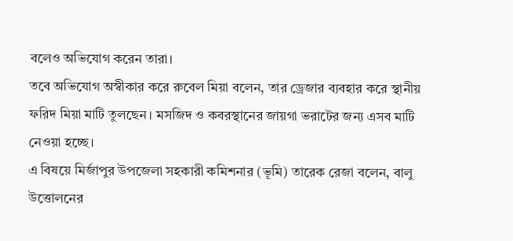বলেও অভিযোগ করেন তারা।
তবে অভিযোগ অস্বীকার করে রুবেল মিয়া বলেন, তার ড্রেজার ব্যবহার করে স্থানীয় ফরিদ মিয়া মাটি তুলছেন। মসজিদ ও কবরস্থানের জায়গা ভরাটের জন্য এসব মাটি নেওয়া হচ্ছে।
এ বিষয়ে মির্জাপুর উপজেলা সহকারী কমিশনার (ভূমি) তারেক রেজা বলেন, বালু উত্তোলনের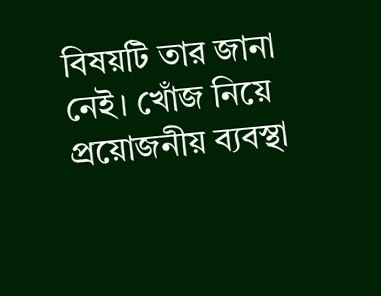বিষয়টি তার জানা নেই। খোঁজ নিয়ে প্রয়োজনীয় ব্যবস্থা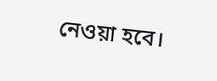নেওয়া হবে।